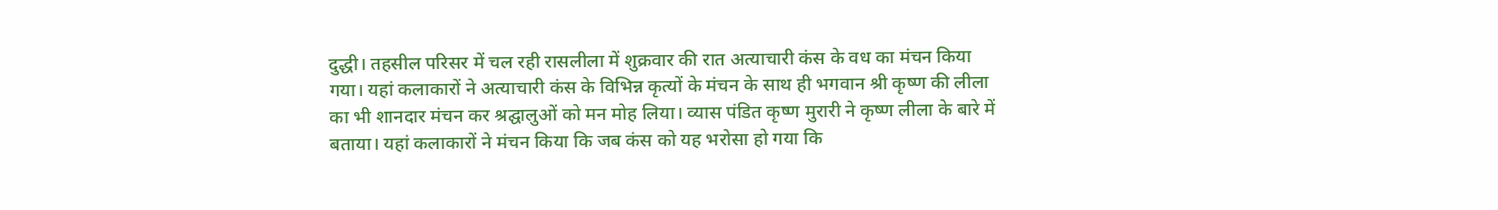दुद्धी। तहसील परिसर में चल रही रासलीला में शुक्रवार की रात अत्याचारी कंस के वध का मंचन किया गया। यहां कलाकारों ने अत्याचारी कंस के विभिन्न कृत्यों के मंचन के साथ ही भगवान श्री कृष्ण की लीला का भी शानदार मंचन कर श्रद्घालुओं को मन मोह लिया। व्यास पंडित कृष्ण मुरारी ने कृष्ण लीला के बारे में बताया। यहां कलाकारों ने मंचन किया कि जब कंस को यह भरोसा हो गया कि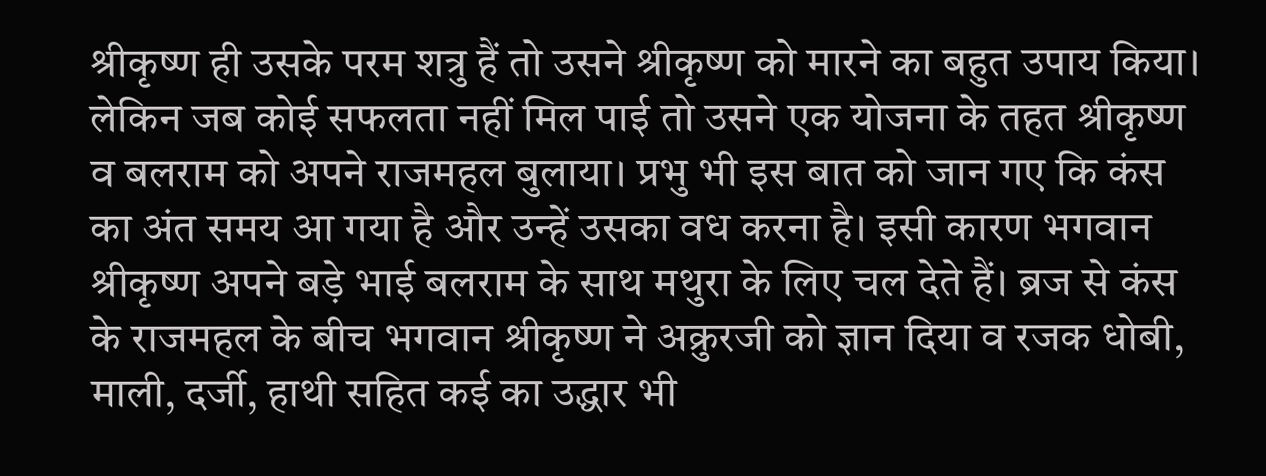श्रीकृष्ण ही उसके परम शत्रु हैं तो उसने श्रीकृष्ण को मारने का बहुत उपाय किया। लेकिन जब कोई सफलता नहीं मिल पाई तो उसने एक योजना के तहत श्रीकृष्ण व बलराम को अपने राजमहल बुलाया। प्रभु भी इस बात को जान गए कि कंस का अंत समय आ गया है और उन्हें उसका वध करना है। इसी कारण भगवान श्रीकृष्ण अपने बड़े भाई बलराम के साथ मथुरा के लिए चल देते हैं। ब्रज से कंस के राजमहल के बीच भगवान श्रीकृष्ण ने अक्रुरजी को ज्ञान दिया व रजक धोबी, माली, दर्जी, हाथी सहित कई का उद्धार भी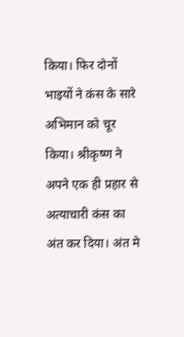किया। फिर दोनों भाइयों ने कंस के सारे अभिमान को चूर किया। श्रीकृष्ण ने अपने एक ही प्रहार से अत्याचारी कंस का अंत कर दिया। अंत मे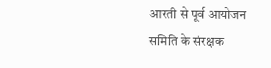आरती से पूर्व आयोजन समिति के संरक्षक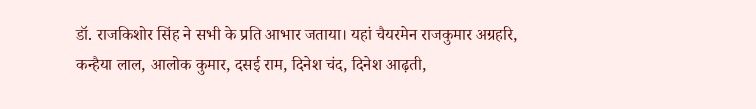डॉ. राजकिशोर सिंह ने सभी के प्रति आभार जताया। यहां चैयरमेन राजकुमार अग्रहरि, कन्हैया लाल, आलोक कुमार, दसई राम, दिनेश चंद, दिनेश आढ़ती,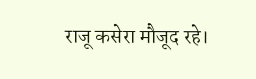राजू कसेरा मौजूद रहे।